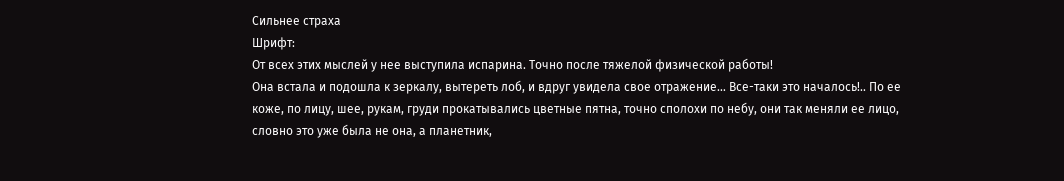Сильнее страха
Шрифт:
От всех этих мыслей у нее выступила испарина. Точно после тяжелой физической работы!
Она встала и подошла к зеркалу, вытереть лоб, и вдруг увидела свое отражение… Все-таки это началось!.. По ее коже, по лицу, шее, рукам, груди прокатывались цветные пятна, точно сполохи по небу, они так меняли ее лицо, словно это уже была не она, а планетник,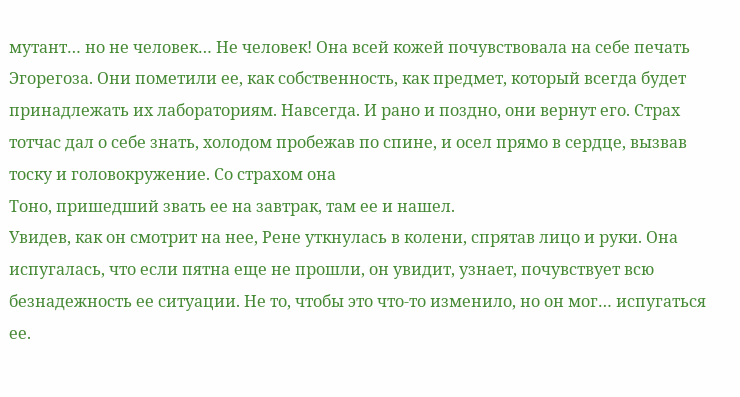мутант… но не человек… Не человек! Она всей кожей почувствовала на себе печать Эгорегоза. Они пометили ее, как собственность, как предмет, который всегда будет принадлежать их лабораториям. Навсегда. И рано и поздно, они вернут его. Страх тотчас дал о себе знать, холодом пробежав по спине, и осел прямо в сердце, вызвав тоску и головокружение. Со страхом она
Тоно, пришедший звать ее на завтрак, там ее и нашел.
Увидев, как он смотрит на нее, Рене уткнулась в колени, спрятав лицо и руки. Она испугалась, что если пятна еще не прошли, он увидит, узнает, почувствует всю безнадежность ее ситуации. Не то, чтобы это что-то изменило, но он мог… испугаться ее.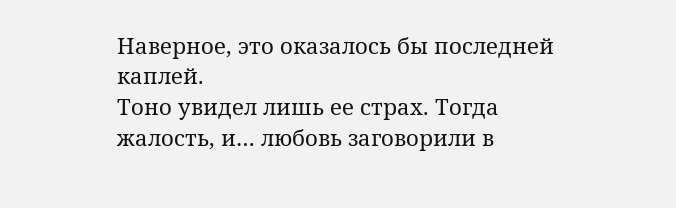Наверное, это оказалось бы последней каплей.
Тоно увидел лишь ее страх. Тогда жалость, и… любовь заговорили в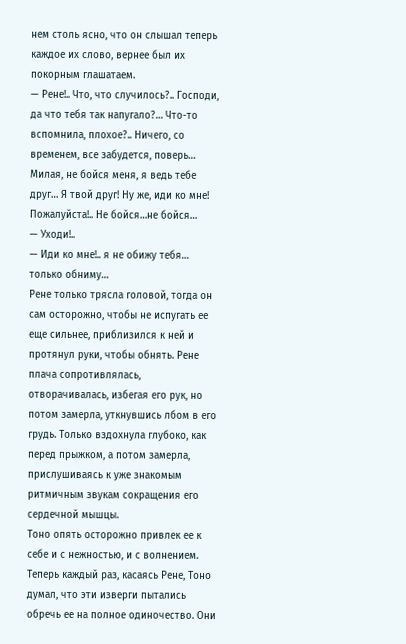нем столь ясно, что он слышал теперь каждое их слово, вернее был их покорным глашатаем.
— Рене!.. Что, что случилось?.. Господи, да что тебя так напугало?… Что-то вспомнила, плохое?.. Ничего, со временем, все забудется, поверь… Милая, не бойся меня, я ведь тебе друг… Я твой друг! Ну же, иди ко мне! Пожалуйста!.. Не бойся…не бойся…
— Уходи!..
— Иди ко мне!.. я не обижу тебя… только обниму…
Рене только трясла головой, тогда он сам осторожно, чтобы не испугать ее еще сильнее, приблизился к ней и протянул руки, чтобы обнять. Рене плача сопротивлялась, отворачивалась, избегая его рук, но потом замерла, уткнувшись лбом в его грудь. Только вздохнула глубоко, как перед прыжком, а потом замерла, прислушиваясь к уже знакомым ритмичным звукам сокращения его сердечной мышцы.
Тоно опять осторожно привлек ее к себе и с нежностью, и с волнением. Теперь каждый раз, касаясь Рене, Тоно думал, что эти изверги пытались обречь ее на полное одиночество. Они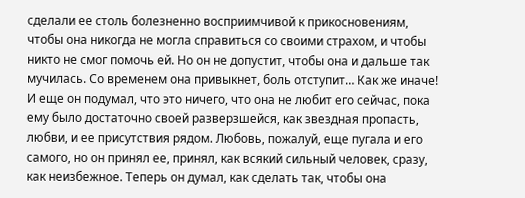сделали ее столь болезненно восприимчивой к прикосновениям, чтобы она никогда не могла справиться со своими страхом, и чтобы никто не смог помочь ей. Но он не допустит, чтобы она и дальше так мучилась. Со временем она привыкнет, боль отступит… Как же иначе!
И еще он подумал, что это ничего, что она не любит его сейчас, пока ему было достаточно своей разверзшейся, как звездная пропасть, любви, и ее присутствия рядом. Любовь, пожалуй, еще пугала и его самого, но он принял ее, принял, как всякий сильный человек, сразу, как неизбежное. Теперь он думал, как сделать так, чтобы она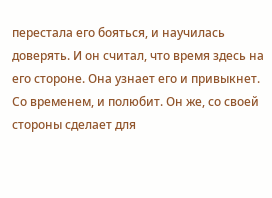перестала его бояться, и научилась доверять. И он считал, что время здесь на его стороне. Она узнает его и привыкнет. Со временем, и полюбит. Он же, со своей стороны сделает для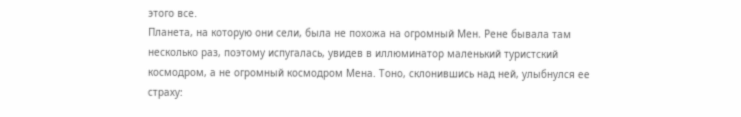этого все.
Планета, на которую они сели, была не похожа на огромный Мен. Рене бывала там несколько раз, поэтому испугалась, увидев в иллюминатор маленький туристский космодром, а не огромный космодром Мена. Тоно, склонившись над ней, улыбнулся ее страху: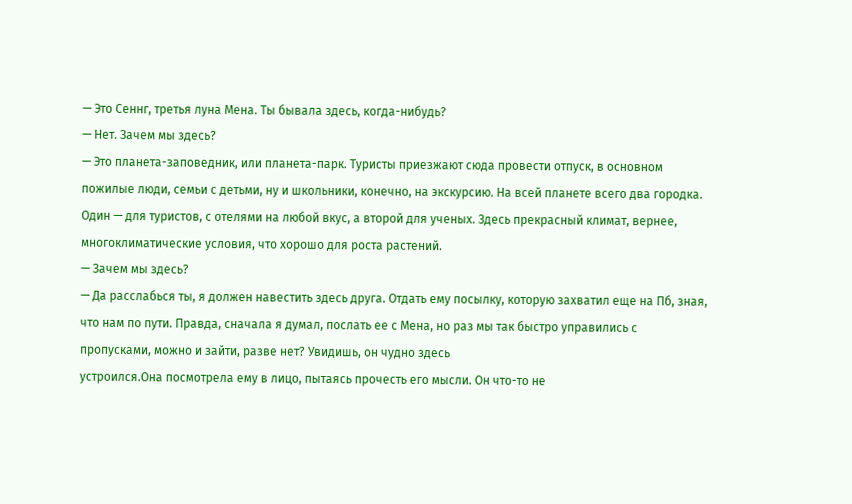— Это Сеннг, третья луна Мена. Ты бывала здесь, когда-нибудь?
— Нет. Зачем мы здесь?
— Это планета-заповедник, или планета-парк. Туристы приезжают сюда провести отпуск, в основном пожилые люди, семьи с детьми, ну и школьники, конечно, на экскурсию. На всей планете всего два городка. Один — для туристов, с отелями на любой вкус, а второй для ученых. Здесь прекрасный климат, вернее, многоклиматические условия, что хорошо для роста растений.
— Зачем мы здесь?
— Да расслабься ты, я должен навестить здесь друга. Отдать ему посылку, которую захватил еще на Пб, зная, что нам по пути. Правда, сначала я думал, послать ее с Мена, но раз мы так быстро управились с пропусками, можно и зайти, разве нет? Увидишь, он чудно здесь
устроился.Она посмотрела ему в лицо, пытаясь прочесть его мысли. Он что-то не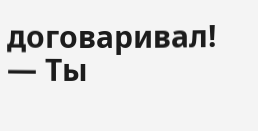договаривал!
— Ты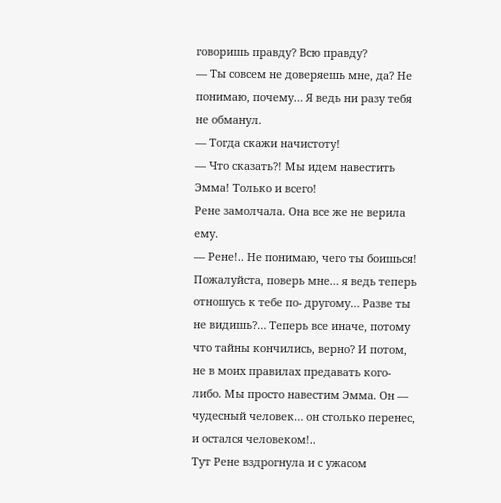говоришь правду? Всю правду?
— Ты совсем не доверяешь мне, да? Не понимаю, почему… Я ведь ни разу тебя не обманул.
— Тогда скажи начистоту!
— Что сказать?! Мы идем навестить Эмма! Только и всего!
Рене замолчала. Она все же не верила ему.
— Рене!.. Не понимаю, чего ты боишься! Пожалуйста, поверь мне… я ведь теперь отношусь к тебе по- другому… Разве ты не видишь?… Теперь все иначе, потому что тайны кончились, верно? И потом, не в моих правилах предавать кого-либо. Мы просто навестим Эмма. Он — чудесный человек… он столько перенес, и остался человеком!..
Тут Рене вздрогнула и с ужасом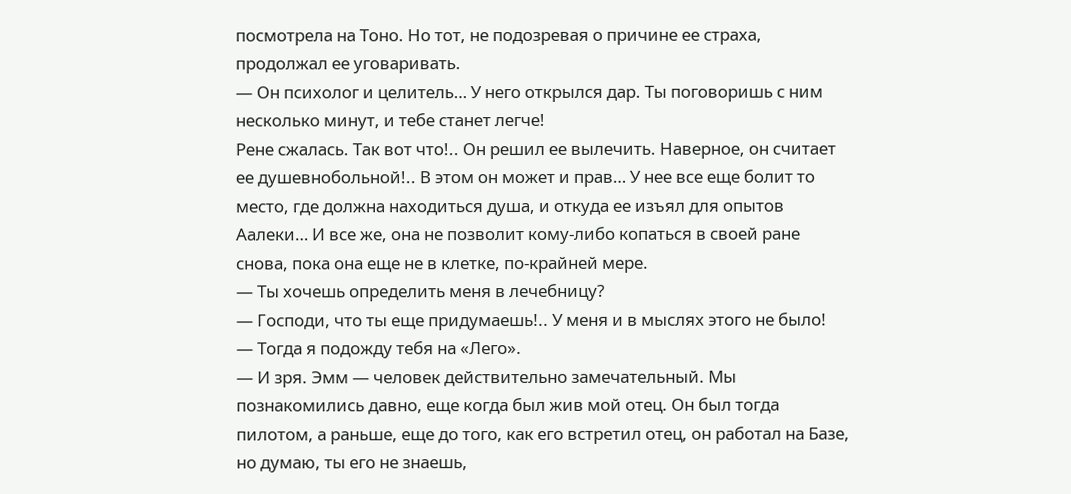посмотрела на Тоно. Но тот, не подозревая о причине ее страха, продолжал ее уговаривать.
— Он психолог и целитель… У него открылся дар. Ты поговоришь с ним несколько минут, и тебе станет легче!
Рене сжалась. Так вот что!.. Он решил ее вылечить. Наверное, он считает ее душевнобольной!.. В этом он может и прав… У нее все еще болит то место, где должна находиться душа, и откуда ее изъял для опытов Аалеки… И все же, она не позволит кому-либо копаться в своей ране снова, пока она еще не в клетке, по-крайней мере.
— Ты хочешь определить меня в лечебницу?
— Господи, что ты еще придумаешь!.. У меня и в мыслях этого не было!
— Тогда я подожду тебя на «Лего».
— И зря. Эмм — человек действительно замечательный. Мы познакомились давно, еще когда был жив мой отец. Он был тогда пилотом, а раньше, еще до того, как его встретил отец, он работал на Базе, но думаю, ты его не знаешь,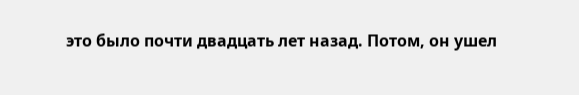это было почти двадцать лет назад. Потом, он ушел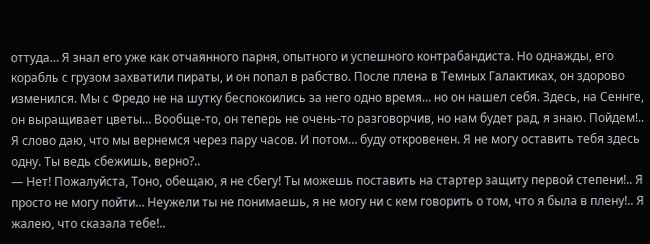оттуда… Я знал его уже как отчаянного парня, опытного и успешного контрабандиста. Но однажды, его корабль с грузом захватили пираты, и он попал в рабство. После плена в Темных Галактиках, он здорово изменился. Мы с Фредо не на шутку беспокоились за него одно время… но он нашел себя. Здесь, на Сеннге, он выращивает цветы… Вообще-то, он теперь не очень-то разговорчив, но нам будет рад, я знаю. Пойдем!.. Я слово даю, что мы вернемся через пару часов. И потом… буду откровенен. Я не могу оставить тебя здесь одну. Ты ведь сбежишь, верно?..
— Нет! Пожалуйста, Тоно, обещаю, я не сбегу! Ты можешь поставить на стартер защиту первой степени!.. Я просто не могу пойти… Неужели ты не понимаешь, я не могу ни с кем говорить о том, что я была в плену!.. Я жалею, что сказала тебе!..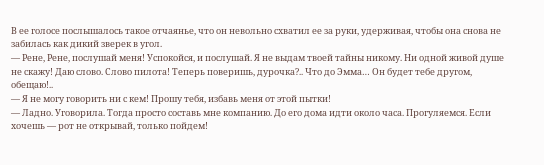В ее голосе послышалось такое отчаянье, что он невольно схватил ее за руки, удерживая, чтобы она снова не забилась как дикий зверек в угол.
— Рене, Рене, послушай меня! Успокойся, и послушай. Я не выдам твоей тайны никому. Ни одной живой душе не скажу! Даю слово. Слово пилота! Теперь поверишь, дурочка?.. Что до Эмма… Он будет тебе другом, обещаю!..
— Я не могу говорить ни с кем! Прошу тебя, избавь меня от этой пытки!
— Ладно. Уговорила. Тогда просто составь мне компанию. До его дома идти около часа. Прогуляемся. Если хочешь — рот не открывай, только пойдем!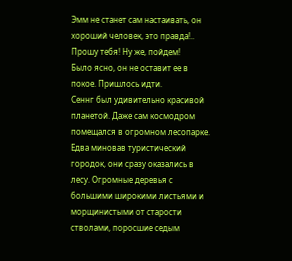Эмм не станет сам настаивать, он хороший человек, это правда!.. Прошу тебя! Ну же, пойдем!
Было ясно, он не оставит ее в покое. Пришлось идти.
Сеннг был удивительно красивой планетой. Даже сам космодром помещался в огромном лесопарке. Едва миновав туристический городок, они сразу оказались в лесу. Огромные деревья с большими широкими листьями и морщинистыми от старости стволами, поросшие седым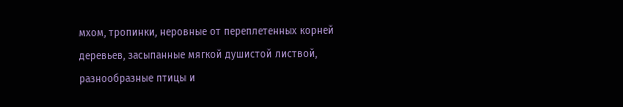мхом, тропинки, неровные от переплетенных корней деревьев, засыпанные мягкой душистой листвой, разнообразные птицы и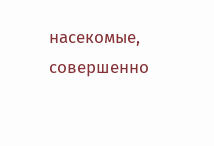насекомые, совершенно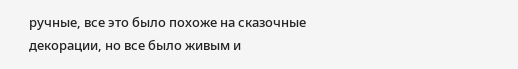ручные, все это было похоже на сказочные декорации, но все было живым и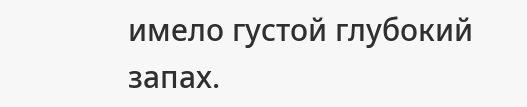имело густой глубокий запах.